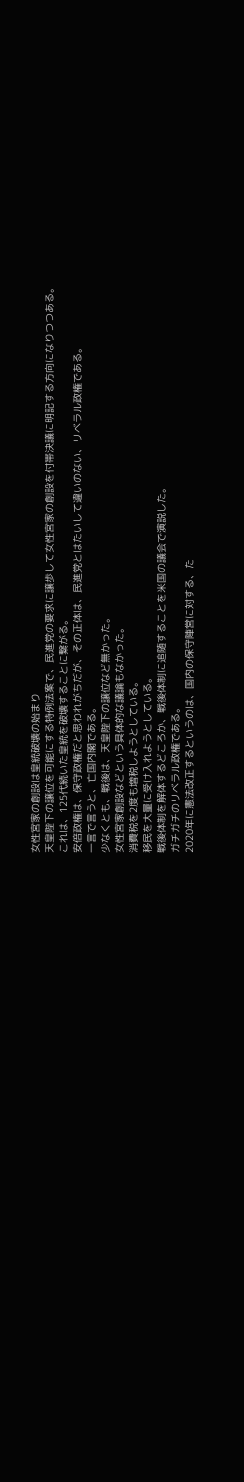女性宮家の創設は皇統破壊の始まり
天皇陛下の譲位を可能にする特例法案で、民進党の要求に譲歩して女性宮家の創設を付帯決議に明記する方向になりつつある。
これは、125代続いた皇統を破壊することに繋がる。
安倍政権は、保守政権だと思われがちだが、その正体は、民進党とはたいして違いのない、リベラル政権である。
一言で言うと、亡国内閣である。
少なくとも、戦後は、天皇陛下の譲位など無かった。
女性宮家創設などという具体的な議論もなかった。
消費税を2度も増税しようとしている。
移民を大量に受け入れようとしている。
戦後体制を解体するどころか、戦後体制に追随することを米国の議会で演説した。
ガチガチのリベラル政権である。
2020年に憲法改正するというのは、国内の保守陣営に対する、た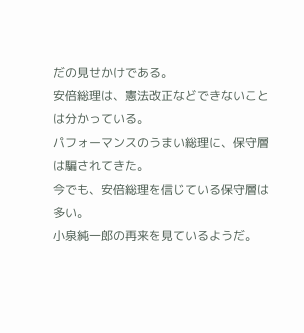だの見せかけである。
安倍総理は、憲法改正などできないことは分かっている。
パフォーマンスのうまい総理に、保守層は騙されてきた。
今でも、安倍総理を信じている保守層は多い。
小泉純一郎の再来を見ているようだ。